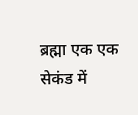ब्रह्मा एक एक सेकंड में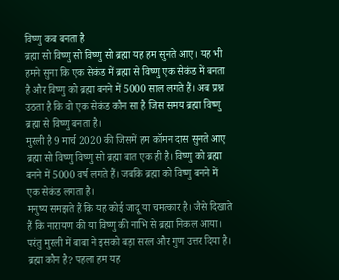विष्णु कब बनता है
ब्रह्मा सो विष्णु सो विष्णु सो ब्रह्मा यह हम सुनते आए। यह भी हमने सुना कि एक सेकंड में ब्रह्मा से विष्णु एक सेकंड में बनता है और विष्णु को ब्रह्मा बनने में 5000 साल लगते हैं। अब प्रश्न उठता है कि वो एक सेकंड कौन सा है जिस समय ब्रह्मा विष्णु ब्रह्मा से विष्णु बनता है।
मुरली है 9 मार्च 2020 की जिसमें हम कॉमन दास सुनते आए ब्रह्मा सो विष्णु विष्णु सो ब्रह्मा बात एक ही है। विष्णु को ब्रह्मा बनने में 5000 वर्ष लगते हैं। जबकि ब्रह्मा को विष्णु बनने में एक सेकंड लगता है।
मनुष्य समझते हैं कि यह कोई जादू या चमत्कार है। जैसे दिखाते हैं कि नारायण की या विष्णु की नाभि से ब्रह्मा निकल आया। परंतु मुरली में बाबा ने इसको बड़ा सरल और गुण उत्तर दिया है। ब्रह्मा कौन है? पहला हम यह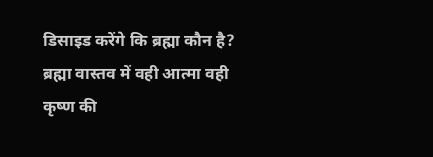डिसाइड करेंगे कि ब्रह्मा कौन है? ब्रह्मा वास्तव में वही आत्मा वही कृष्ण की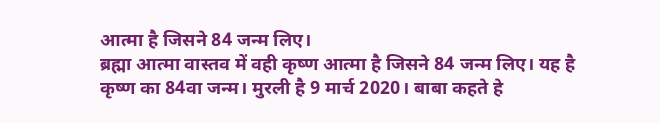आत्मा है जिसने 84 जन्म लिए।
ब्रह्मा आत्मा वास्तव में वही कृष्ण आत्मा है जिसने 84 जन्म लिए। यह है कृष्ण का 84वा जन्म। मुरली है 9 मार्च 2020। बाबा कहते हे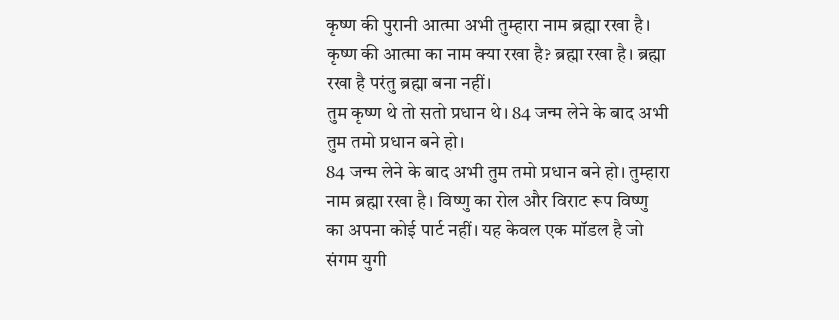कृष्ण की पुरानी आत्मा अभी तुम्हारा नाम ब्रह्मा रखा है। कृष्ण की आत्मा का नाम क्या रखा है? ब्रह्मा रखा है। ब्रह्मा रखा है परंतु ब्रह्मा बना नहीं।
तुम कृष्ण थे तो सतो प्रधान थे। 84 जन्म लेने के बाद अभी तुम तमो प्रधान बने हो।
84 जन्म लेने के बाद अभी तुम तमो प्रधान बने हो। तुम्हारा नाम ब्रह्मा रखा है। विष्णु का रोल और विराट रूप विष्णु का अपना कोई पार्ट नहीं। यह केवल एक मॉडल है जो संगम युगी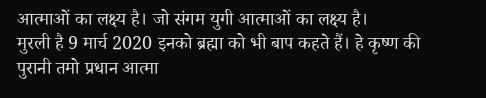आत्माओं का लक्ष्य है। जो संगम युगी आत्माओं का लक्ष्य है।
मुरली है 9 मार्च 2020 इनको ब्रह्मा को भी बाप कहते हैं। हे कृष्ण की पुरानी तमो प्रधान आत्मा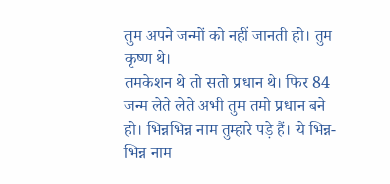तुम अपने जन्मों को नहीं जानती हो। तुम कृष्ण थे।
तमकेशन थे तो सतो प्रधान थे। फिर 84 जन्म लेते लेते अभी तुम तमो प्रधान बने हो। भिन्नभिन्न नाम तुम्हारे पड़े हैं। ये भिन्न-भिन्न नाम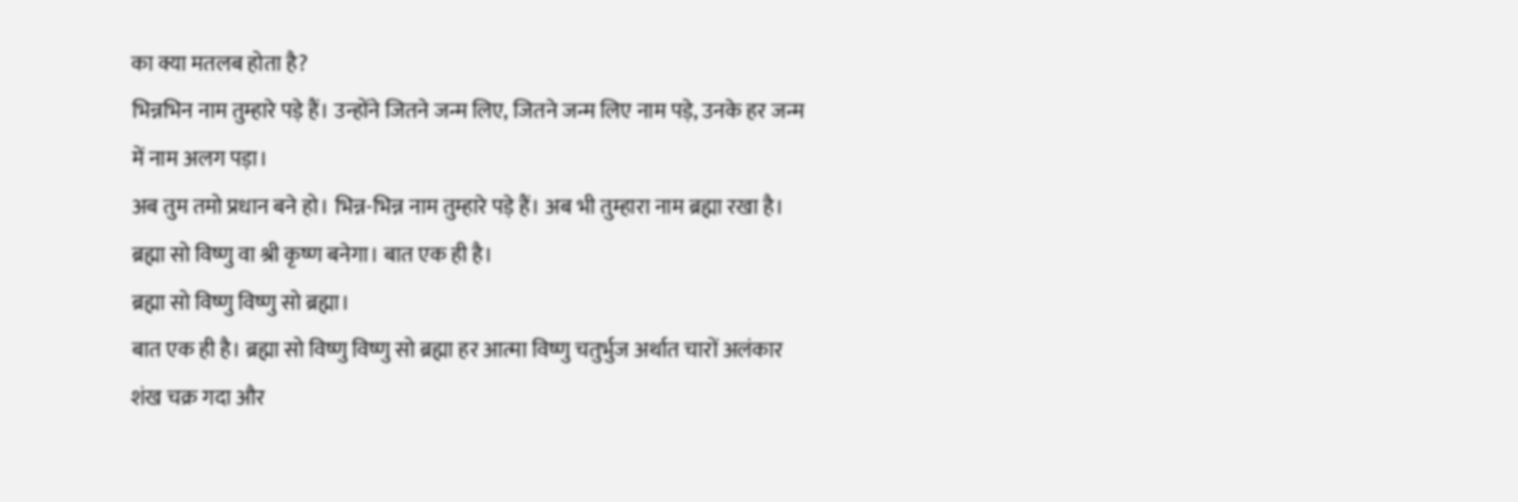का क्या मतलब होता है?
भिन्नभिन नाम तुम्हारे पड़े हैं। उन्होंने जितने जन्म लिए, जितने जन्म लिए नाम पड़े, उनके हर जन्म में नाम अलग पड़ा।
अब तुम तमो प्रधान बने हो। भिन्न-भिन्न नाम तुम्हारे पड़े हैं। अब भी तुम्हारा नाम ब्रह्मा रखा है। ब्रह्मा सो विष्णु वा श्री कृष्ण बनेगा। बात एक ही है।
ब्रह्मा सो विष्णु विष्णु सो ब्रह्मा।
बात एक ही है। ब्रह्मा सो विष्णु विष्णु सो ब्रह्मा हर आत्मा विष्णु चतुर्भुज अर्थात चारों अलंकार शंख चक्र गदा और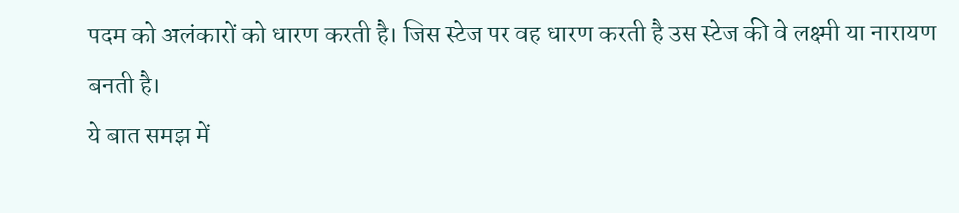पदम को अलंकारों को धारण करती है। जिस स्टेज पर वह धारण करती है उस स्टेज की वे लक्ष्मी या नारायण बनती है।
ये बात समझ में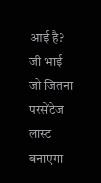आई है?
जी भाई जो जितना परसेंटेज लास्ट बनाएगा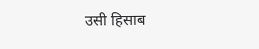उसी हिसाब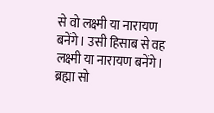से वो लक्ष्मी या नारायण बनेंगे। उसी हिसाब से वह लक्ष्मी या नारायण बनेंगे।
ब्रह्मा सो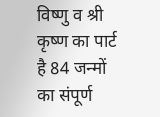विष्णु व श्री कृष्ण का पार्ट है 84 जन्मों का संपूर्ण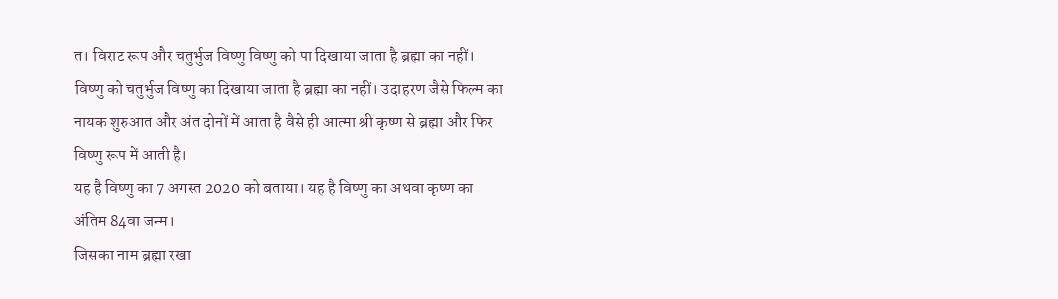त। विराट रूप और चतुर्भुज विष्णु विष्णु को पा दिखाया जाता है ब्रह्मा का नहीं।
विष्णु को चतुर्भुज विष्णु का दिखाया जाता है ब्रह्मा का नहीं। उदाहरण जैसे फिल्म का नायक शुरुआत और अंत दोनों में आता है वैसे ही आत्मा श्री कृष्ण से ब्रह्मा और फिर विष्णु रूप में आती है।
यह है विष्णु का 7 अगस्त 2020 को बताया। यह है विष्णु का अथवा कृष्ण का अंतिम 84वा जन्म।
जिसका नाम ब्रह्मा रखा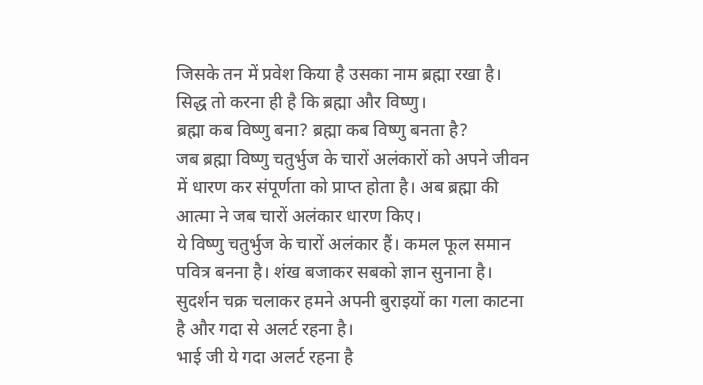जिसके तन में प्रवेश किया है उसका नाम ब्रह्मा रखा है। सिद्ध तो करना ही है कि ब्रह्मा और विष्णु।
ब्रह्मा कब विष्णु बना? ब्रह्मा कब विष्णु बनता है?
जब ब्रह्मा विष्णु चतुर्भुज के चारों अलंकारों को अपने जीवन में धारण कर संपूर्णता को प्राप्त होता है। अब ब्रह्मा की आत्मा ने जब चारों अलंकार धारण किए।
ये विष्णु चतुर्भुज के चारों अलंकार हैं। कमल फूल समान पवित्र बनना है। शंख बजाकर सबको ज्ञान सुनाना है। सुदर्शन चक्र चलाकर हमने अपनी बुराइयों का गला काटना है और गदा से अलर्ट रहना है।
भाई जी ये गदा अलर्ट रहना है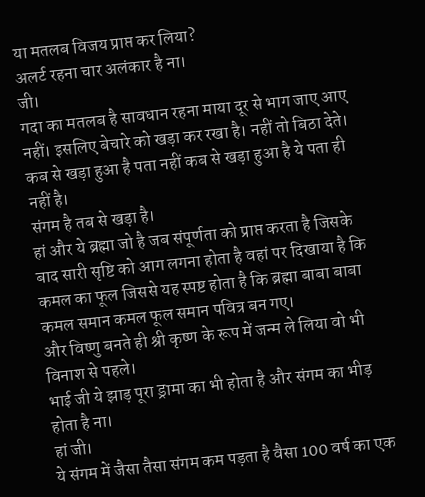या मतलब विजय प्राप्त कर लिया?
अलर्ट रहना चार अलंकार है ना।
जी।
गदा का मतलब है सावधान रहना माया दूर से भाग जाए आए नहीं। इसलिए बेचारे को खड़ा कर रखा है। नहीं तो बिठा देते।
कब से खड़ा हुआ है पता नहीं कब से खड़ा हुआ है ये पता ही नहीं है।
संगम है तब से खड़ा है।
हां और ये ब्रह्मा जो है जब संपूर्णता को प्राप्त करता है जिसके बाद सारी सृष्टि को आग लगना होता है वहां पर दिखाया है कि कमल का फूल जिससे यह स्पष्ट होता है कि ब्रह्मा बाबा बाबा कमल समान कमल फूल समान पवित्र बन गए।
और विष्णु बनते ही श्री कृष्ण के रूप में जन्म ले लिया वो भी विनाश से पहले।
भाई जी ये झाड़ पूरा ड्रामा का भी होता है और संगम का भीड़ होता है ना।
हां जी।
ये संगम में जैसा तैसा संगम कम पड़ता है वैसा 100 वर्ष का एक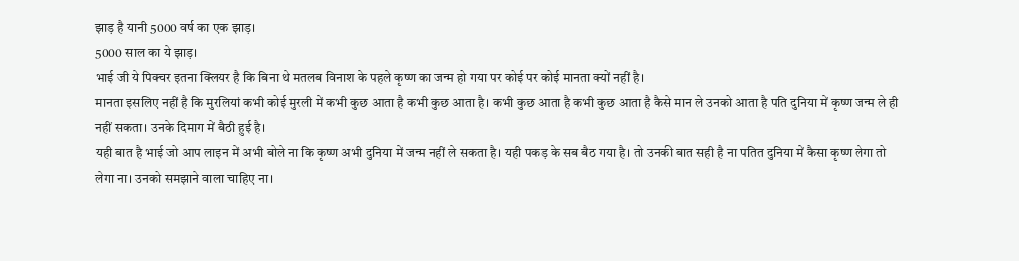झाड़ है यानी 5000 वर्ष का एक झाड़।
5000 साल का ये झाड़।
भाई जी ये पिक्चर इतना क्लियर है कि बिना थे मतलब विनाश के पहले कृष्ण का जन्म हो गया पर कोई पर कोई मानता क्यों नहीं है।
मानता इसलिए नहीं है कि मुरलियां कभी कोई मुरली में कभी कुछ आता है कभी कुछ आता है। कभी कुछ आता है कभी कुछ आता है कैसे मान ले उनको आता है पति दुनिया में कृष्ण जन्म ले ही नहीं सकता। उनके दिमाग में बैठी हुई है।
यही बात है भाई जो आप लाइन में अभी बोले ना कि कृष्ण अभी दुनिया में जन्म नहीं ले सकता है। यही पकड़ के सब बैठ गया है। तो उनकी बात सही है ना पतित दुनिया में कैसा कृष्ण लेगा तो लेगा ना। उनको समझाने वाला चाहिए ना।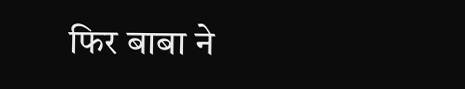फिर बाबा ने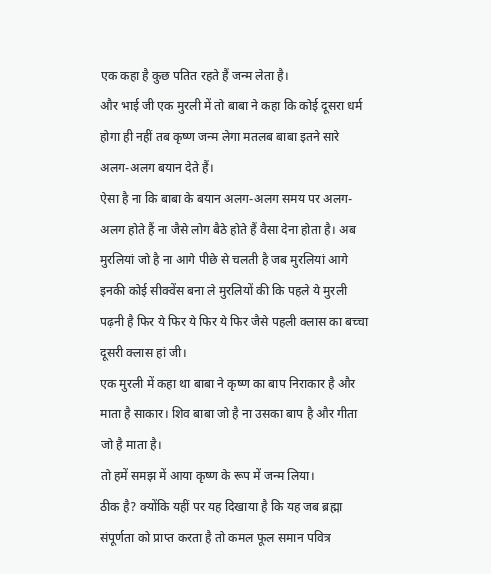एक कहा है कुछ पतित रहते हैं जन्म लेता है।
और भाई जी एक मुरली में तो बाबा ने कहा कि कोई दूसरा धर्म होगा ही नहीं तब कृष्ण जन्म लेगा मतलब बाबा इतने सारे अलग-अलग बयान देते हैं।
ऐसा है ना कि बाबा के बयान अलग-अलग समय पर अलग-अलग होते हैं ना जैसे लोग बैठे होते हैं वैसा देना होता है। अब मुरलियां जो है ना आगे पीछे से चलती है जब मुरलियां आगे इनकी कोई सीक्वेंस बना ले मुरलियों की कि पहले ये मुरली पढ़नी है फिर ये फिर ये फिर ये फिर जैसे पहली क्लास का बच्चा दूसरी क्लास हां जी।
एक मुरली में कहा था बाबा ने कृष्ण का बाप निराकार है और माता है साकार। शिव बाबा जो है ना उसका बाप है और गीता जो है माता है।
तो हमें समझ में आया कृष्ण के रूप में जन्म लिया।
ठीक है? क्योंकि यहीं पर यह दिखाया है कि यह जब ब्रह्मा संपूर्णता को प्राप्त करता है तो कमल फूल समान पवित्र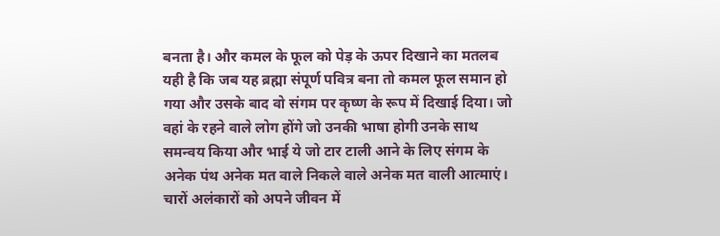बनता है। और कमल के फूल को पेड़ के ऊपर दिखाने का मतलब यही है कि जब यह ब्रह्मा संपूर्ण पवित्र बना तो कमल फूल समान हो गया और उसके बाद वो संगम पर कृष्ण के रूप में दिखाई दिया। जो वहां के रहने वाले लोग होंगे जो उनकी भाषा होगी उनके साथ समन्वय किया और भाई ये जो टार टाली आने के लिए संगम के अनेक पंथ अनेक मत वाले निकले वाले अनेक मत वाली आत्माएं।
चारों अलंकारों को अपने जीवन में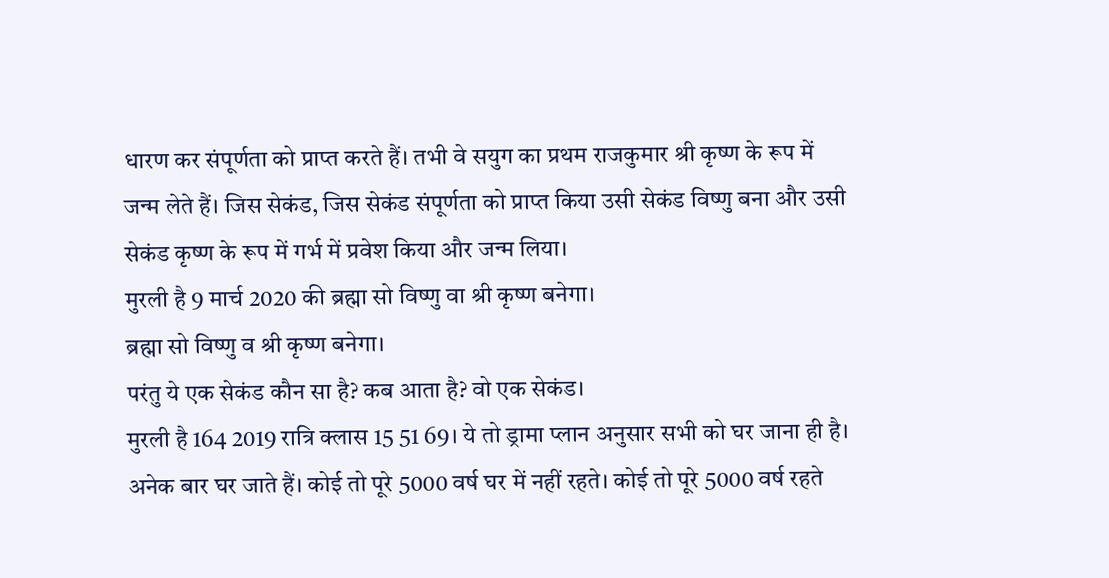धारण कर संपूर्णता को प्राप्त करते हैं। तभी वे सयुग का प्रथम राजकुमार श्री कृष्ण के रूप में जन्म लेते हैं। जिस सेकंड, जिस सेकंड संपूर्णता को प्राप्त किया उसी सेकंड विष्णु बना और उसी सेकंड कृष्ण के रूप में गर्भ में प्रवेश किया और जन्म लिया।
मुरली है 9 मार्च 2020 की ब्रह्मा सो विष्णु वा श्री कृष्ण बनेगा।
ब्रह्मा सो विष्णु व श्री कृष्ण बनेगा।
परंतु ये एक सेकंड कौन सा है? कब आता है? वो एक सेकंड।
मुरली है 164 2019 रात्रि क्लास 15 51 69। ये तो ड्रामा प्लान अनुसार सभी को घर जाना ही है। अनेक बार घर जाते हैं। कोई तो पूरे 5000 वर्ष घर में नहीं रहते। कोई तो पूरे 5000 वर्ष रहते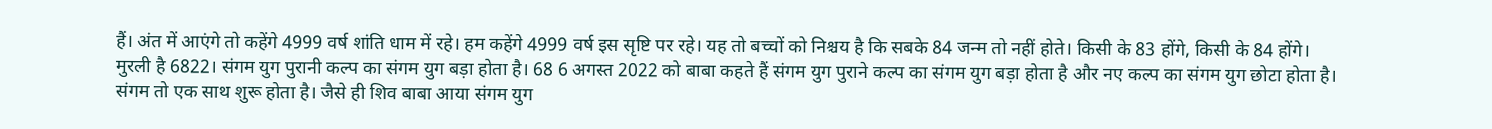हैं। अंत में आएंगे तो कहेंगे 4999 वर्ष शांति धाम में रहे। हम कहेंगे 4999 वर्ष इस सृष्टि पर रहे। यह तो बच्चों को निश्चय है कि सबके 84 जन्म तो नहीं होते। किसी के 83 होंगे, किसी के 84 होंगे।
मुरली है 6822। संगम युग पुरानी कल्प का संगम युग बड़ा होता है। 68 6 अगस्त 2022 को बाबा कहते हैं संगम युग पुराने कल्प का संगम युग बड़ा होता है और नए कल्प का संगम युग छोटा होता है।
संगम तो एक साथ शुरू होता है। जैसे ही शिव बाबा आया संगम युग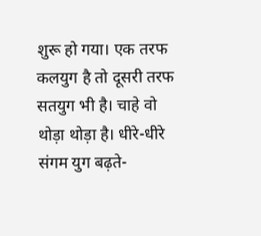शुरू हो गया। एक तरफ कलयुग है तो दूसरी तरफ सतयुग भी है। चाहे वो थोड़ा थोड़ा है। धीरे-धीरे संगम युग बढ़ते-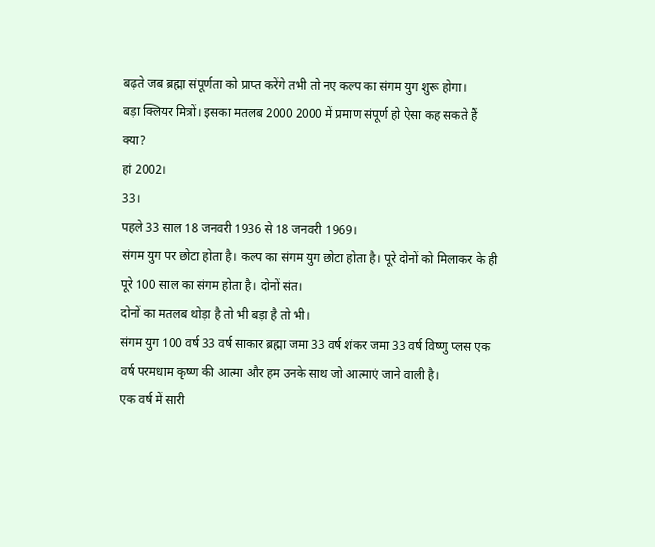बढ़ते जब ब्रह्मा संपूर्णता को प्राप्त करेंगे तभी तो नए कल्प का संगम युग शुरू होगा।
बड़ा क्लियर मित्रों। इसका मतलब 2000 2000 में प्रमाण संपूर्ण हो ऐसा कह सकते हैं क्या?
हां 2002।
33।
पहले 33 साल 18 जनवरी 1936 से 18 जनवरी 1969।
संगम युग पर छोटा होता है। कल्प का संगम युग छोटा होता है। पूरे दोनों को मिलाकर के ही पूरे 100 साल का संगम होता है। दोनों संत।
दोनों का मतलब थोड़ा है तो भी बड़ा है तो भी।
संगम युग 100 वर्ष 33 वर्ष साकार ब्रह्मा जमा 33 वर्ष शंकर जमा 33 वर्ष विष्णु प्लस एक वर्ष परमधाम कृष्ण की आत्मा और हम उनके साथ जो आत्माएं जाने वाली है।
एक वर्ष में सारी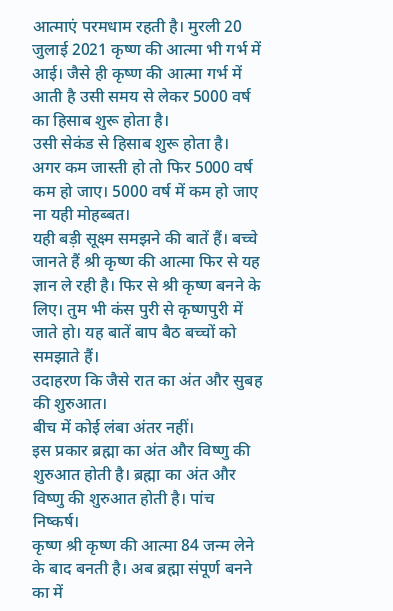आत्माएं परमधाम रहती है। मुरली 20 जुलाई 2021 कृष्ण की आत्मा भी गर्भ में आई। जैसे ही कृष्ण की आत्मा गर्भ में आती है उसी समय से लेकर 5000 वर्ष का हिसाब शुरू होता है।
उसी सेकंड से हिसाब शुरू होता है।
अगर कम जास्ती हो तो फिर 5000 वर्ष कम हो जाए। 5000 वर्ष में कम हो जाए ना यही मोहब्बत।
यही बड़ी सूक्ष्म समझने की बातें हैं। बच्चे जानते हैं श्री कृष्ण की आत्मा फिर से यह ज्ञान ले रही है। फिर से श्री कृष्ण बनने के लिए। तुम भी कंस पुरी से कृष्णपुरी में जाते हो। यह बातें बाप बैठ बच्चों को समझाते हैं।
उदाहरण कि जैसे रात का अंत और सुबह की शुरुआत।
बीच में कोई लंबा अंतर नहीं।
इस प्रकार ब्रह्मा का अंत और विष्णु की शुरुआत होती है। ब्रह्मा का अंत और विष्णु की शुरुआत होती है। पांच निष्कर्ष।
कृष्ण श्री कृष्ण की आत्मा 84 जन्म लेने के बाद बनती है। अब ब्रह्मा संपूर्ण बनने का में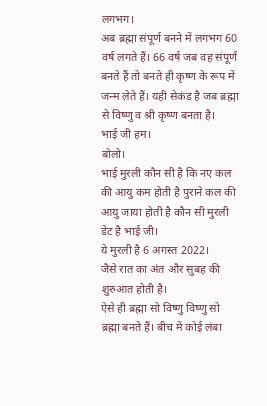लगभग।
अब ब्रह्मा संपूर्ण बनने में लगभग 60 वर्ष लगते हैं। 66 वर्ष जब वह संपूर्ण बनते हैं तो बनते ही कृष्ण के रूप में जन्म लेते हैं। यही सेकंड है जब ब्रह्मा से विष्णु व श्री कृष्ण बनता है।
भाई जी हम।
बोलो।
भाई मुरली कौन सी है कि नए कल की आयु कम होती है पुराने कल की आयु जाया होती है कौन सी मुरली डेट है भाई जी।
ये मुरली है 6 अगस्त 2022।
जैसे रात का अंत और सुबह की शुरुआत होती है।
ऐसे ही ब्रह्मा सो विष्णु विष्णु सो ब्रह्मा बनते हैं। बीच में कोई लंबा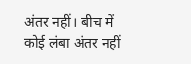अंतर नहीं। बीच में कोई लंबा अंतर नहीं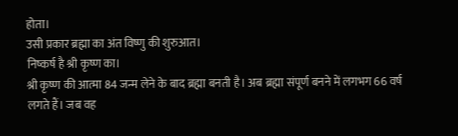होता।
उसी प्रकार ब्रह्मा का अंत विष्णु की शुरुआत।
निष्कर्ष है श्री कृष्ण का।
श्री कृष्ण की आत्मा 84 जन्म लेने के बाद ब्रह्मा बनती है। अब ब्रह्मा संपूर्ण बनने में लगभग 66 वर्ष लगते हैं। जब वह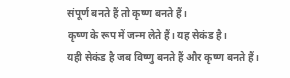संपूर्ण बनते हैं तो कृष्ण बनते हैं।
कृष्ण के रूप में जन्म लेते हैं। यह सेकंड है।
यही सेकंड है जब विष्णु बनते हैं और कृष्ण बनते हैं।